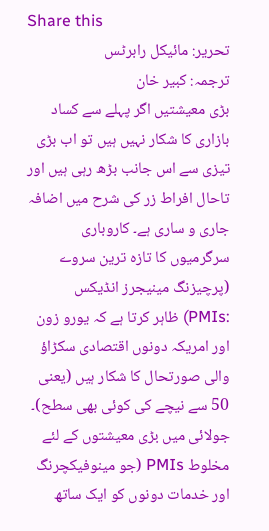Share this
تحریر: مائیکل رابرٹس
ترجمہ: کبیر خان
بڑی معیشتیں اگر پہلے سے کساد بازاری کا شکار نہیں ہیں تو اب بڑی تیزی سے اس جانب بڑھ رہی ہیں اور تاحال افراط زر کی شرح میں اضافہ جاری و ساری ہے۔ کاروباری سرگرمیوں کا تازہ ترین سروے (پرچیزنگ مینیجرز انڈیکس :PMIs) ظاہر کرتا ہے کہ یورو زون اور امریکہ دونوں اقتصادی سکڑاؤ والی صورتحال کا شکار ہیں (یعنی 50 سے نیچے کی کوئی بھی سطح)۔ جولائی میں بڑی معیشتوں کے لئے مخلوط PMIs (جو مینوفیکچرنگ اور خدمات دونوں کو ایک ساتھ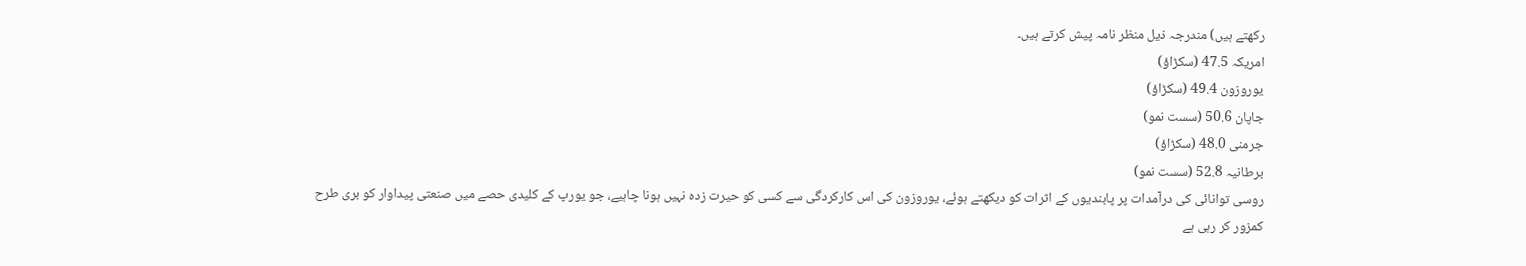رکھتے ہیں) مندرجہ ذیل منظر نامہ پیش کرتے ہیں۔
امریکہ 47.5 (سکڑاؤ)
یوروزون 49.4 (سکڑاؤ)
جاپان 50.6 (سست نمو)
جرمنی 48.0 (سکڑاؤ)
برطانیہ 52.8 (سست نمو)
روسی توانائی کی درآمدات پر پابندیوں کے اثرات کو دیکھتے ہوئے، یوروزون کی اس کارکردگی سے کسی کو حیرت زدہ نہیں ہونا چاہیے، جو یورپ کے کلیدی حصے میں صنعتی پیداوار کو بری طرح کمزور کر رہی ہے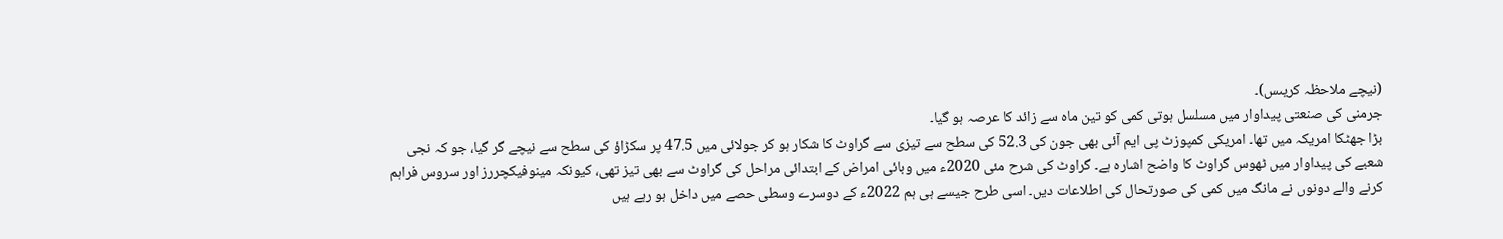(نیچے ملاحظہ کریںس)۔
جرمنی کی صنعتی پیداوار میں مسلسل ہوتی کمی کو تین ماہ سے زائد کا عرصہ ہو گیا۔
بڑا جھٹکا امریکہ میں تھا۔ امریکی کمپوزٹ پی ایم آئی بھی جون کی 52.3 کی سطح سے تیزی سے گراوٹ کا شکار ہو کر جولائی میں 47.5 پر سکڑاؤ کی سطح سے نیچے گر گیا، جو کہ نجی شعبے کی پیداوار میں ٹھوس گراوٹ کا واضح اشارہ ہے۔ گراوٹ کی شرح مئی 2020ء میں وبائی امراض کے ابتدائی مراحل کی گراوٹ سے بھی تیز تھی، کیونکہ مینوفیکچررز اور سروس فراہم کرنے والے دونوں نے مانگ میں کمی کی صورتحال کی اطلاعات دیں۔ اسی طرح جیسے ہی ہم 2022ء کے دوسرے وسطی حصے میں داخل ہو رہے ہیں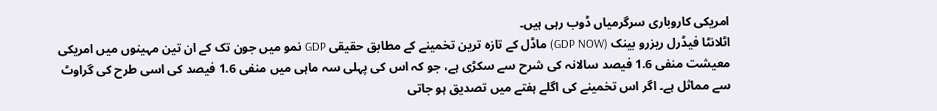امریکی کاروباری سرگرمیاں ڈوب رہی ہیں۔
اٹلانٹا فیڈرل ریزرو بینک (GDP NOW) ماڈل کے تازہ ترین تخمینے کے مطابق حقیقی GDP نمو میں جون تک کے ان تین مہینوں میں امریکی معیشت منفی 1.6 فیصد سالانہ کی شرح سے سکڑی ہے، جو کہ اس کی پہلی سہ ماہی میں منفی 1.6 فیصد کی اسی طرح کی گراوٹ سے مماثل ہے۔ اگر اس تخمینے کی اگلے ہفتے میں تصدیق ہو جاتی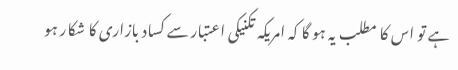ہے تو اس کا مطلب یہ ہو گا کہ امریکہ تکنیکی اعتبار سے کساد بازاری کا شکار ہو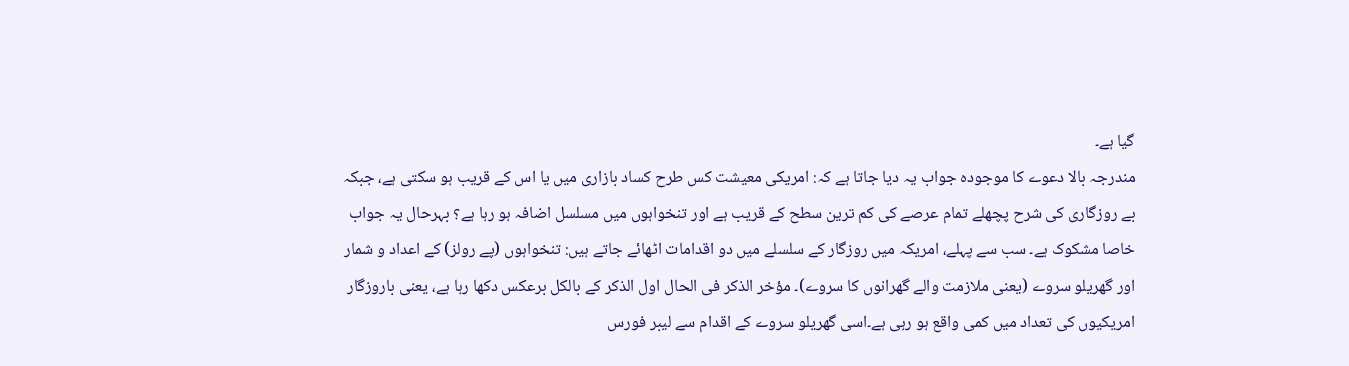گیا ہے۔
مندرجہ بالا دعوے کا موجودہ جواب یہ دیا جاتا ہے کہ: امریکی معیشت کس طرح کساد بازاری میں یا اس کے قریب ہو سکتی ہے، جبکہ بے روزگاری کی شرح پچھلے تمام عرصے کی کم ترین سطح کے قریب ہے اور تنخواہوں میں مسلسل اضافہ ہو رہا ہے؟ بہرحال یہ جواب خاصا مشکوک ہے۔ سب سے پہلے، امریکہ میں روزگار کے سلسلے میں دو اقدامات اٹھائے جاتے ہیں: تنخواہوں (پے رولز) کے اعداد و شمار اور گھریلو سروے (یعنی ملازمت والے گھرانوں کا سروے)۔ مؤخر الذکر فی الحال اول الذکر کے بالکل برعکس دکھا رہا ہے، یعنی باروزگار امریکیوں کی تعداد میں کمی واقع ہو رہی ہے۔اسی گھریلو سروے کے اقدام سے لیبر فورس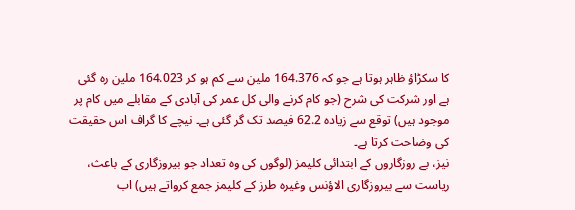کا سکڑاؤ ظاہر ہوتا ہے جو کہ 164.376 ملین سے کم ہو کر 164.023 ملین رہ گئی ہے اور شرکت کی شرح (جو کام کرنے والی کل عمر کی آبادی کے مقابلے میں کام پر موجود ہیں) توقع سے زیادہ 62.2 فیصد تک گر گئی ہے۔ نیچے کا گراف اس حقیقت کی وضاحت کرتا ہے۔
نیز، بے روزگاروں کے ابتدائی کلیمز (لوگوں کی وہ تعداد جو بیروزگاری کے باعث، ریاست سے بیروزگاری الاؤنس وغیرہ طرز کے کلیمز جمع کرواتے ہیں) اب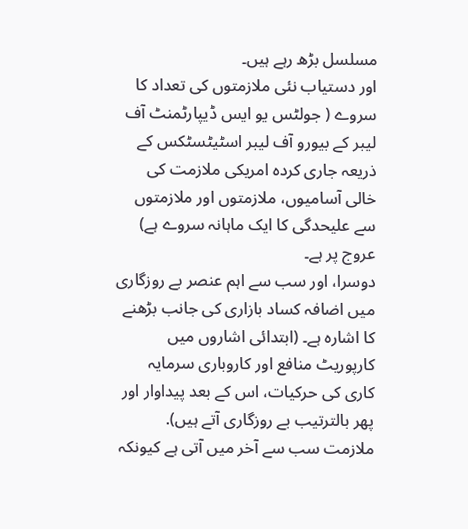مسلسل بڑھ رہے ہیں۔
اور دستیاب نئی ملازمتوں کی تعداد کا سروے ( جولٹس یو ایس ڈیپارٹمنٹ آف لیبر کے بیورو آف لیبر اسٹیٹسٹکس کے ذریعہ جاری کردہ امریکی ملازمت کی خالی آسامیوں، ملازمتوں اور ملازمتوں سے علیحدگی کا ایک ماہانہ سروے ہے) عروج پر ہے۔
دوسرا، اور سب سے اہم عنصر بے روزگاری میں اضافہ کساد بازاری کی جانب بڑھنے کا اشارہ ہے۔ (ابتدائی اشاروں میں کارپوریٹ منافع اور کاروباری سرمایہ کاری کی حرکیات، اس کے بعد پیداوار اور پھر بالترتیب بے روزگاری آتے ہیں). ملازمت سب سے آخر میں آتی ہے کیونکہ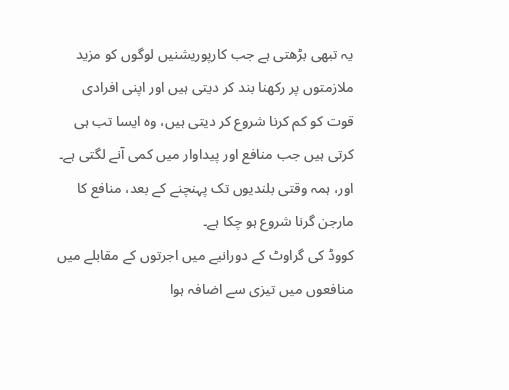یہ تبھی بڑھتی ہے جب کارپوریشنیں لوگوں کو مزید ملازمتوں پر رکھنا بند کر دیتی ہیں اور اپنی افرادی قوت کو کم کرنا شروع کر دیتی ہیں، وہ ایسا تب ہی کرتی ہیں جب منافع اور پیداوار میں کمی آنے لگتی ہے۔ اور، ہمہ وقتی بلندیوں تک پہنچنے کے بعد، منافع کا مارجن گرنا شروع ہو چکا ہے۔
کووڈ کی گراوٹ کے دورانیے میں اجرتوں کے مقابلے میں منافعوں میں تیزی سے اضافہ ہوا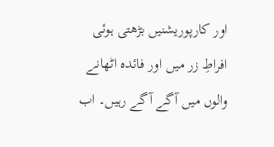اور کارپوریشنیں بڑھتی ہوئی افراطِ زر میں اور فائدہ اٹھانے والوں میں آگے آگے رہیں۔ اب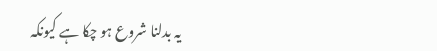یہ بدلنا شروع ہو چکا ہے کیونکہ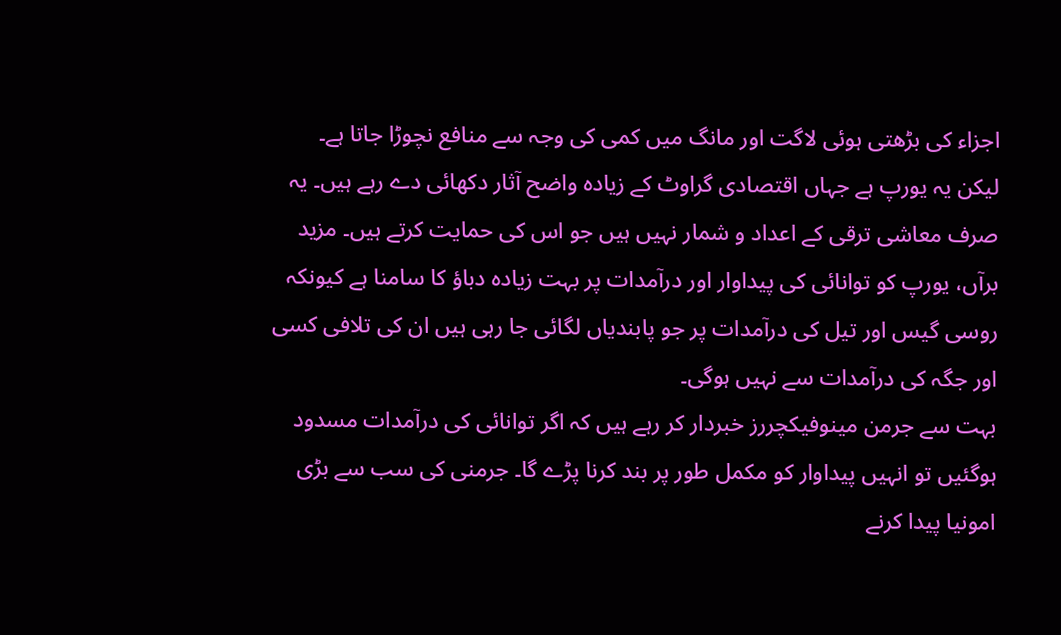اجزاء کی بڑھتی ہوئی لاگت اور مانگ میں کمی کی وجہ سے منافع نچوڑا جاتا ہے۔
لیکن یہ یورپ ہے جہاں اقتصادی گراوٹ کے زیادہ واضح آثار دکھائی دے رہے ہیں۔ یہ صرف معاشی ترقی کے اعداد و شمار نہیں ہیں جو اس کی حمایت کرتے ہیں۔ مزید برآں، یورپ کو توانائی کی پیداوار اور درآمدات پر بہت زیادہ دباؤ کا سامنا ہے کیونکہ روسی گیس اور تیل کی درآمدات پر جو پابندیاں لگائی جا رہی ہیں ان کی تلافی کسی اور جگہ کی درآمدات سے نہیں ہوگی۔
بہت سے جرمن مینوفیکچررز خبردار کر رہے ہیں کہ اگر توانائی کی درآمدات مسدود ہوگئیں تو انہیں پیداوار کو مکمل طور پر بند کرنا پڑے گا۔ جرمنی کی سب سے بڑی امونیا پیدا کرنے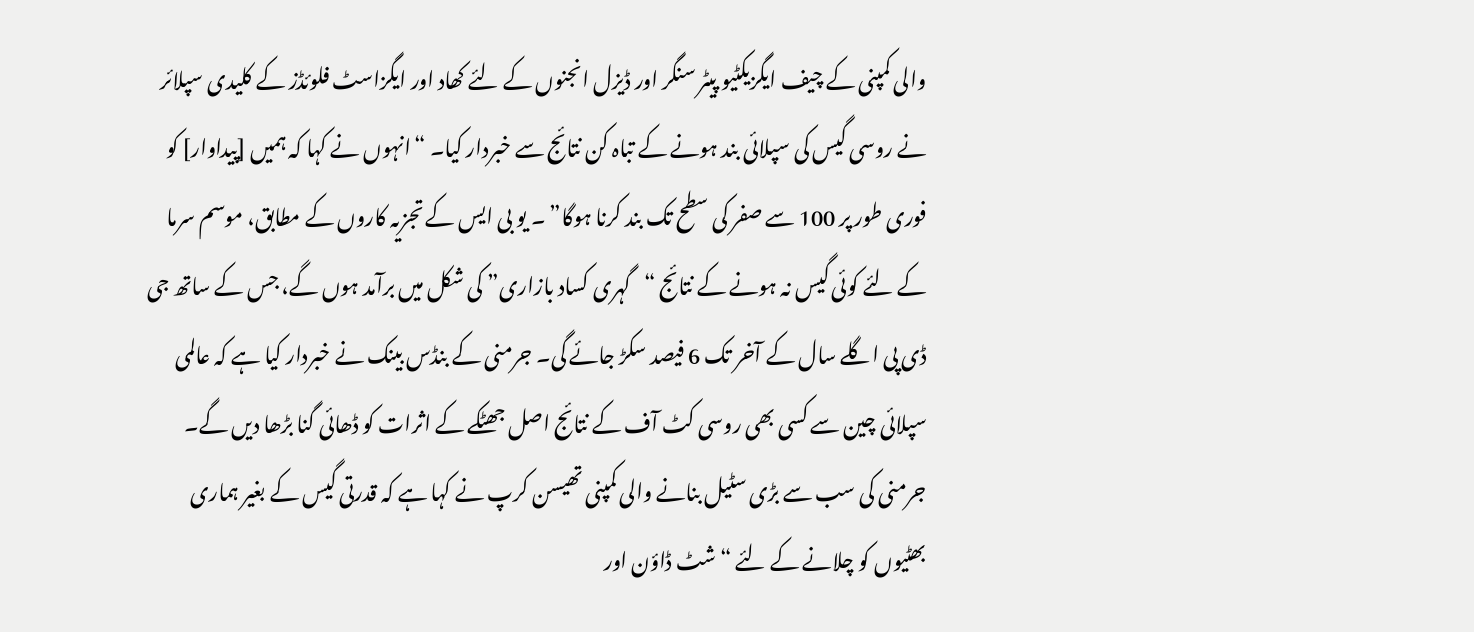والی کمپنی کے چیف ایگزیکٹیو پیٹر سنگر اور ڈیزل انجنوں کے لئے کھاد اور ایگزاسٹ فلوئڈز کے کلیدی سپلائر نے روسی گیس کی سپلائی بند ہونے کے تباہ کن نتائج سے خبردار کیا۔ “انہوں نے کہا کہ ہمیں [پیداوار] کو فوری طور پر 100 سے صفر کی سطح تک بند کرنا ہوگا” ۔ یو بی ایس کے تجزیہ کاروں کے مطابق، موسم سرما کے لئے کوئی گیس نہ ہونے کے نتائج “گہری کساد بازاری” کی شکل میں برآمد ہوں گے، جس کے ساتھ جی ڈی پی اگلے سال کے آخر تک 6 فیصد سکڑ جائے گی۔ جرمنی کے بنڈس بینک نے خبردار کیا ہے کہ عالمی سپلائی چین سے کسی بھی روسی کٹ آف کے نتائج اصل جھٹکے کے اثرات کو ڈھائی گنا بڑھا دیں گے۔ جرمنی کی سب سے بڑی سٹیل بنانے والی کمپنی تھیسن کرپ نے کہا ہے کہ قدرتی گیس کے بغیر ہماری بھٹیوں کو چلانے کے لئے “شٹ ڈاؤن اور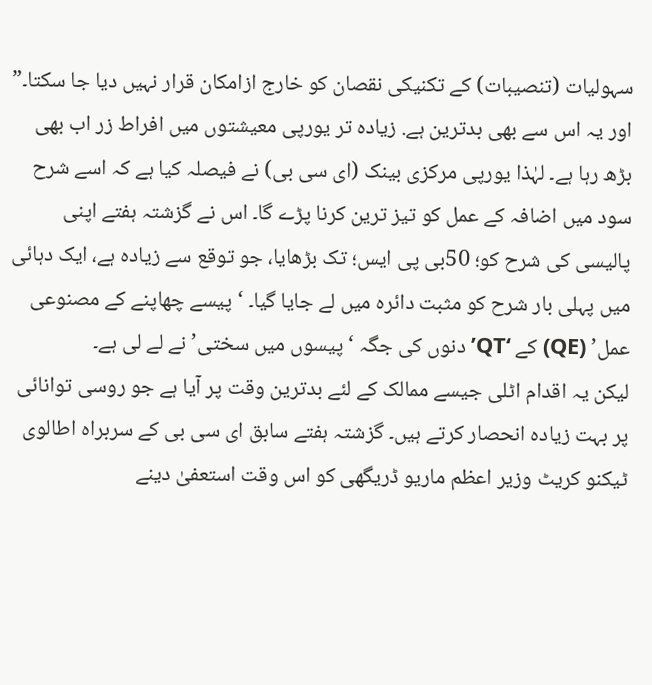سہولیات (تنصیبات) کے تکنیکی نقصان کو خارج ازامکان قرار نہیں دیا جا سکتا۔”
اور یہ اس سے بھی بدترین ہے. زیادہ تر یورپی معیشتوں میں افراط زر اب بھی بڑھ رہا ہے۔ لہٰذا یورپی مرکزی بینک (ای سی بی) نے فیصلہ کیا ہے کہ اسے شرح سود میں اضافہ کے عمل کو تیز ترین کرنا پڑے گا۔ اس نے گزشتہ ہفتے اپنی پالیسی کی شرح کو؛ 50بی پی ایس؛ تک بڑھایا، جو توقع سے زیادہ ہے، ایک دہائی میں پہلی بار شرح کو مثبت دائرہ میں لے جایا گیا۔ ‘پیسے چھاپنے کے مصنوعی عمل’ (QE) کے ‘QT’دنوں کی جگہ ‘پیسوں میں سختی’ نے لے لی ہے۔
لیکن یہ اقدام اٹلی جیسے ممالک کے لئے بدترین وقت پر آیا ہے جو روسی توانائی پر بہت زیادہ انحصار کرتے ہیں۔ گزشتہ ہفتے سابق ای سی بی کے سربراہ اطالوی ٹیکنو کریٹ وزیر اعظم ماریو ڈریگھی کو اس وقت استعفیٰ دینے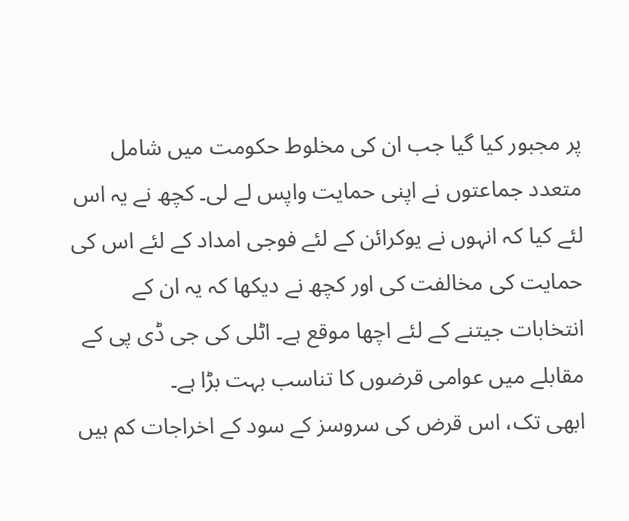پر مجبور کیا گیا جب ان کی مخلوط حکومت میں شامل متعدد جماعتوں نے اپنی حمایت واپس لے لی۔ کچھ نے یہ اس لئے کیا کہ انہوں نے یوکرائن کے لئے فوجی امداد کے لئے اس کی حمایت کی مخالفت کی اور کچھ نے دیکھا کہ یہ ان کے انتخابات جیتنے کے لئے اچھا موقع ہے۔ اٹلی کی جی ڈی پی کے مقابلے میں عوامی قرضوں کا تناسب بہت بڑا ہے۔
ابھی تک، اس قرض کی سروسز کے سود کے اخراجات کم ہیں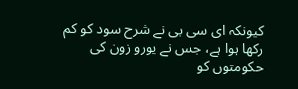کیونکہ ای سی بی نے شرح سود کو کم رکھا ہوا ہے، جس نے یورو زون کی حکومتوں کو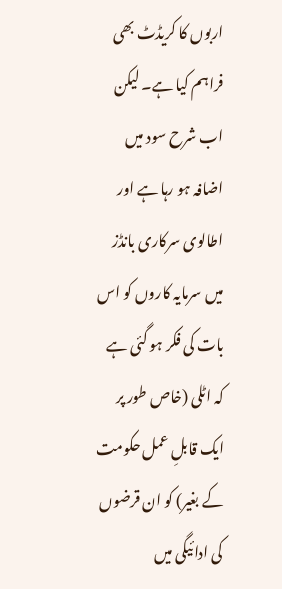اربوں کا کریڈٹ بھی فراہم کیا ہے۔ لیکن اب شرح سود میں اضافہ ہو رہا ہے اور اطالوی سرکاری بانڈز میں سرمایہ کاروں کو اس بات کی فکر ہو گئی ہے کہ اٹلی (خاص طور پر ایک قابلِ عمل حکومت کے بغیر) کو ان قرضوں کی ادائیگی میں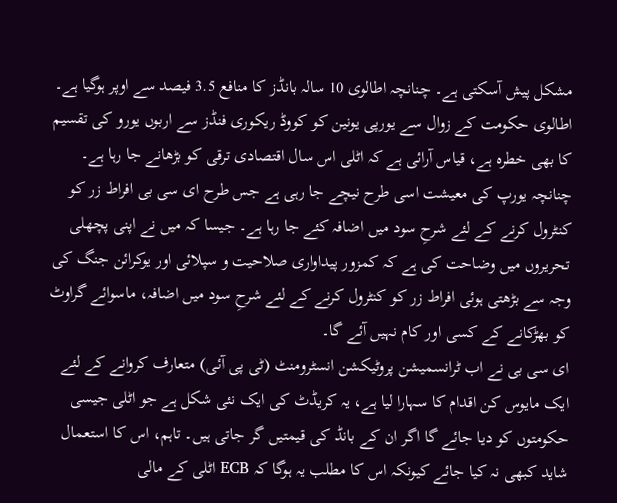مشکل پیش آسکتی ہے۔ چنانچہ اطالوی 10 سالہ بانڈز کا منافع 3.5 فیصد سے اوپر ہوگیا ہے۔ اطالوی حکومت کے زوال سے یورپی یونین کو کووڈ ریکوری فنڈز سے اربوں یورو کی تقسیم کا بھی خطرہ ہے، قیاس آرائی ہے کہ اٹلی اس سال اقتصادی ترقی کو بڑھانے جا رہا ہے۔
چنانچہ یورپ کی معیشت اسی طرح نیچے جا رہی ہے جس طرح ای سی بی افراط زر کو کنٹرول کرنے کے لئے شرحِ سود میں اضافہ کئے جا رہا ہے۔ جیسا کہ میں نے اپنی پچھلی تحریروں میں وضاحت کی ہے کہ کمزور پیداواری صلاحیت و سپلائی اور یوکرائن جنگ کی وجہ سے بڑھتی ہوئی افراط زر کو کنٹرول کرنے کے لئے شرحِ سود میں اضافہ، ماسوائے گراوٹ کو بھڑکانے کے کسی اور کام نہیں آئے گا۔
ای سی بی نے اب ٹرانسمیشن پروٹیکشن انسٹرومنٹ (ٹی پی آئی) متعارف کروانے کے لئے ایک مایوس کن اقدام کا سہارا لیا ہے، یہ کریڈٹ کی ایک نئی شکل ہے جو اٹلی جیسی حکومتوں کو دیا جائے گا اگر ان کے بانڈ کی قیمتیں گر جاتی ہیں۔ تاہم، اس کا استعمال شاید کبھی نہ کیا جائے کیونکہ اس کا مطلب یہ ہوگا کہ ECB اٹلی کے مالی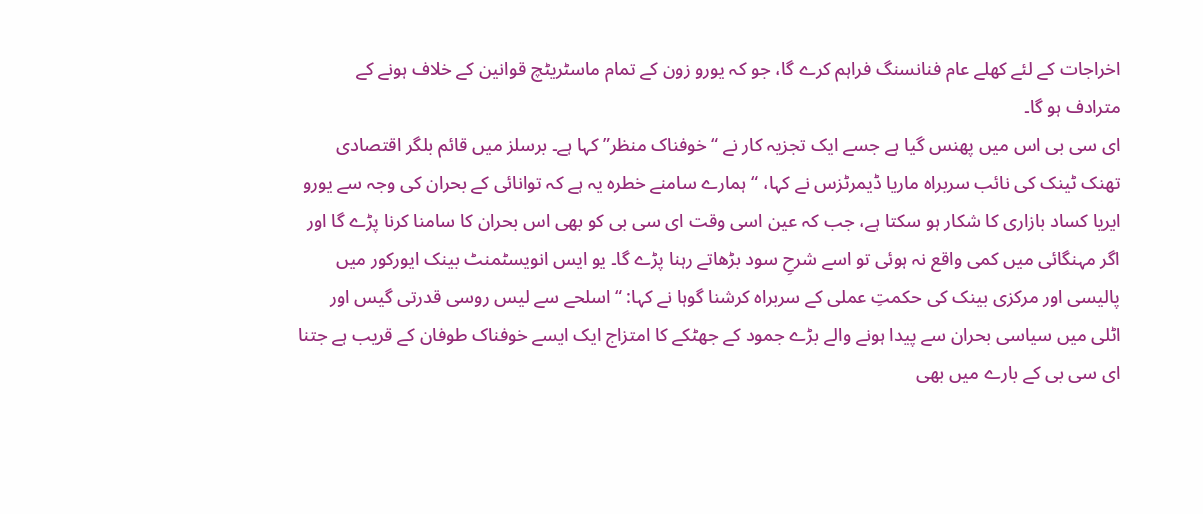اخراجات کے لئے کھلے عام فنانسنگ فراہم کرے گا، جو کہ یورو زون کے تمام ماسٹریٹچ قوانین کے خلاف ہونے کے مترادف ہو گا۔
ای سی بی اس میں پھنس گیا ہے جسے ایک تجزیہ کار نے “خوفناک منظر” کہا ہے۔ برسلز میں قائم بلگر اقتصادی تھنک ٹینک کی نائب سربراہ ماریا ڈیمرٹزس نے کہا، “ہمارے سامنے خطرہ یہ ہے کہ توانائی کے بحران کی وجہ سے یورو ایریا کساد بازاری کا شکار ہو سکتا ہے، جب کہ عین اسی وقت ای سی بی کو بھی اس بحران کا سامنا کرنا پڑے گا اور اگر مہنگائی میں کمی واقع نہ ہوئی تو اسے شرحِ سود بڑھاتے رہنا پڑے گا۔ یو ایس انویسٹمنٹ بینک ایورکور میں پالیسی اور مرکزی بینک کی حکمتِ عملی کے سربراہ کرشنا گوہا نے کہا: “اسلحے سے لیس روسی قدرتی گیس اور اٹلی میں سیاسی بحران سے پیدا ہونے والے بڑے جمود کے جھٹکے کا امتزاج ایک ایسے خوفناک طوفان کے قریب ہے جتنا ای سی بی کے بارے میں بھی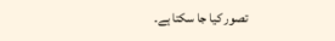تصور کیا جا سکتا ہے۔